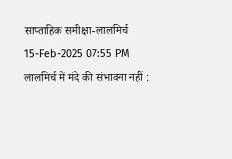साप्ताहिक समीक्षा-लालमिर्च
15-Feb-2025 07:55 PM
लालमिर्च में मंदे की संभावना नहीं :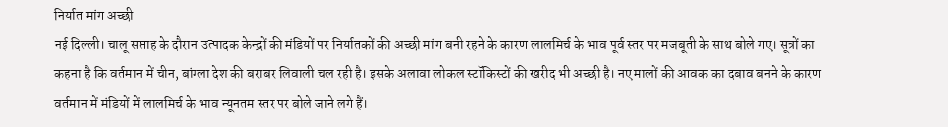निर्यात मांग अच्छी
नई दिल्ली। चालू सप्ताह के दौरान उत्पादक केन्द्रों की मंडियों पर निर्यातकों की अच्छी मांग बनी रहने के कारण लालमिर्च के भाव पूर्व स्तर पर मजबूती के साथ बोले गए। सूत्रों का कहना है कि वर्तमान में चीन, बांग्ला देश की बराबर लिवाली चल रही है। इसके अलावा लोकल स्टॉकिस्टों की खरीद भी अच्छी है। नए मालों की आवक का दबाव बनने के कारण वर्तमान में मंडियों में लालमिर्च के भाव न्यूनतम स्तर पर बोले जाने लगे हैं।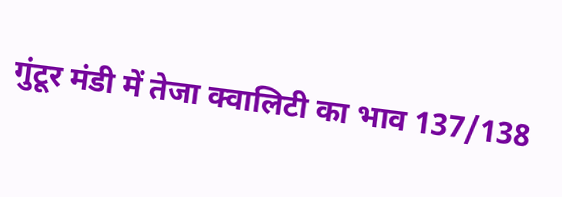गुंटूर मंडी में तेजा क्वालिटी का भाव 137/138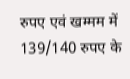रुपए एवं खम्मम में 139/140 रुपए के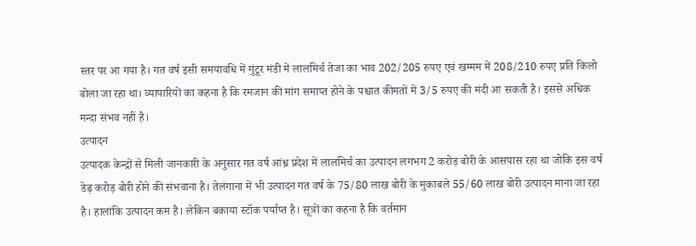स्तर पर आ गया है। गत वर्ष इसी समयावधि में गुंटूर मंडी में लालमिर्च तेजा का भाव 202/205 रुपए एवं खम्मम में 208/210 रुपए प्रति किलो बोला जा रहा था। व्यापारियों का कहना है कि रमजान की मांग समाप्त होने के पश्चात कीमतों में 3/5 रुपए की मंदी आ सकती है। इससे अधिक मन्दा संभव नहीं है।
उत्पादन
उत्पादक केन्द्रों से मिली जानकारी के अनुसार गत वर्ष आंध्र प्रदेश में लालमिर्च का उत्पादन लगभग 2 करोड़ बोरी के आसपास रहा था जोकि इस वर्ष डेढ़ करोड़ बोरी होने की संभवाना है। तेलंगाना में भी उत्पादन गत वर्ष के 75/80 लाख बोरी के मुकाबले 55/60 लाख बोरी उत्पादन माना जा रहा है। हालांकि उत्पादन कम है। लेकिन बकाया स्टॉक पर्याप्त है। सूत्रों का कहना है कि वर्तमान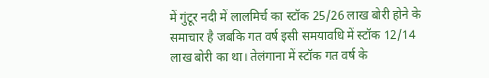में गुंटूर नदी में लालमिर्च का स्टॉक 25/26 लाख बोरी होने के समाचार है जबकि गत वर्ष इसी समयावधि में स्टॉक 12/14 लाख बोरी का था। तेलंगाना में स्टॉक गत वर्ष के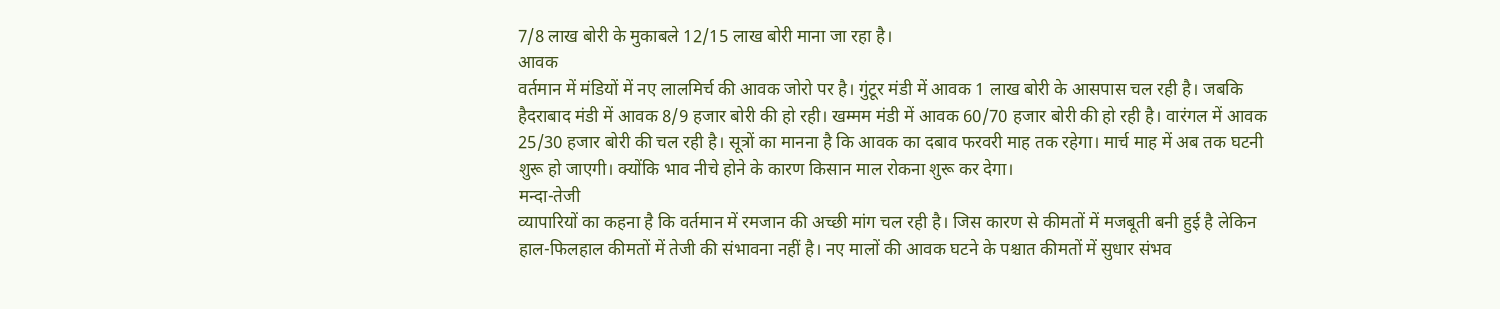7/8 लाख बोरी के मुकाबले 12/15 लाख बोरी माना जा रहा है।
आवक
वर्तमान में मंडियों में नए लालमिर्च की आवक जोरो पर है। गुंटूर मंडी में आवक 1 लाख बोरी के आसपास चल रही है। जबकि हैदराबाद मंडी में आवक 8/9 हजार बोरी की हो रही। खम्मम मंडी में आवक 60/70 हजार बोरी की हो रही है। वारंगल में आवक 25/30 हजार बोरी की चल रही है। सूत्रों का मानना है कि आवक का दबाव फरवरी माह तक रहेगा। मार्च माह में अब तक घटनी शुरू हो जाएगी। क्योंकि भाव नीचे होने के कारण किसान माल रोकना शुरू कर देगा।
मन्दा-तेजी
व्यापारियों का कहना है कि वर्तमान में रमजान की अच्छी मांग चल रही है। जिस कारण से कीमतों में मजबूती बनी हुई है लेकिन हाल-फिलहाल कीमतों में तेजी की संभावना नहीं है। नए मालों की आवक घटने के पश्चात कीमतों में सुधार संभव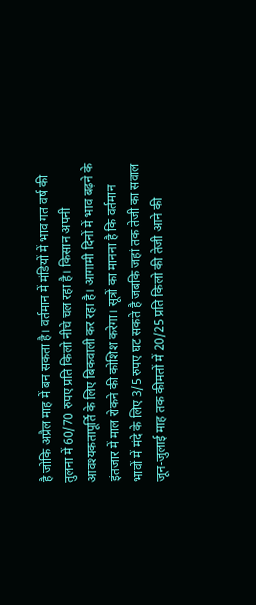है जोकि अप्रैल माह में बन सकता है। वर्तमान में मंडियों में भाव गत वर्ष की तुलना में 60/70 रुपए प्रति किलो नीचे चल रहा है। किसान अपनी आवश्यकतापूर्ति के लिए बिकवाली कर रहा है। आगामी दिनों में भाव बढ़ने के इंतजार में माल रोकने की कोशिश करेगा। सूत्रों का मानना है कि वर्तमान भावों में मंदे के लिए 3/5 रुपए घट सकते है जबकि जहां तक तेजी का सवाल जून-जुलाई माह तक कीमतों में 20/25 प्रति किलो की तेजी आने की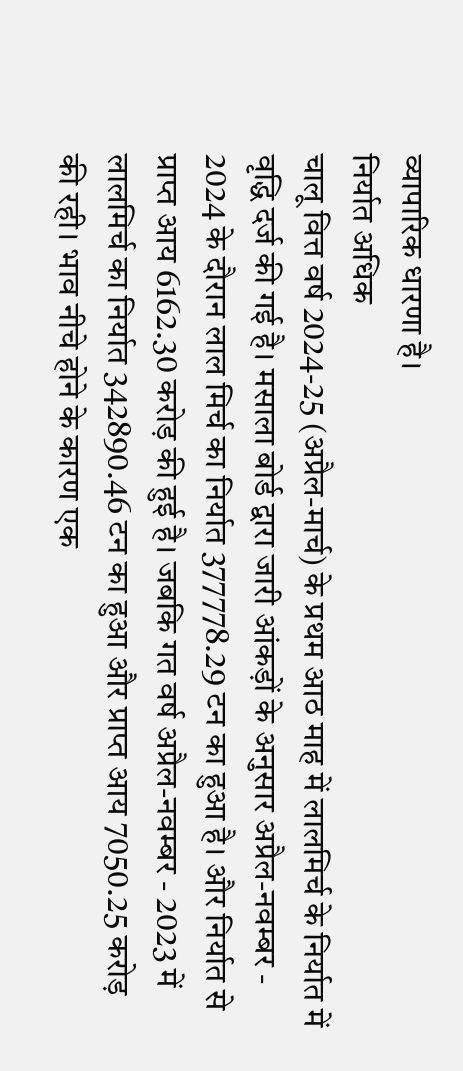व्यापारिक धारणा है।
निर्यात अधिक
चालू वित्त वर्ष 2024-25 (अप्रैल-मार्च) के प्रथम आठ माह में लालमिर्च के निर्यात में वृद्धि दर्ज की गई है। मसाला बोर्ड द्वारा जारी आंकड़ों के अनुसार अप्रैल-नवम्बर - 2024 के दौरान लाल मिर्च का निर्यात 377778.29 टन का हुआ है। और निर्यात से प्राप्त आय 6162.30 करोड़ की हुई है। जबकि गत वर्ष अप्रैल-नवम्बर - 2023 में लालमिर्च का निर्यात 342890.46 टन का हुआ और प्राप्त आय 7050.25 करोड़ की रही। भाव नीचे होने के कारण एक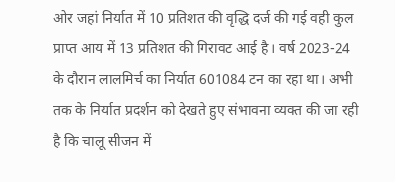ओर जहां निर्यात में 10 प्रतिशत की वृद्धि दर्ज की गई वही कुल प्राप्त आय में 13 प्रतिशत की गिरावट आई है। वर्ष 2023-24 के दौरान लालमिर्च का निर्यात 601084 टन का रहा था। अभी तक के निर्यात प्रदर्शन को देखते हुए संभावना व्यक्त की जा रही है कि चालू सीजन में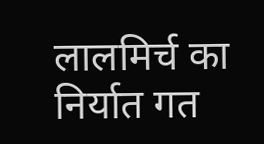लालमिर्च का निर्यात गत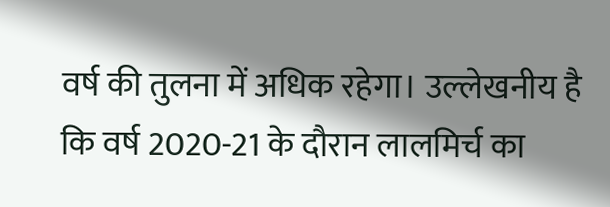वर्ष की तुलना में अधिक रहेगा। उल्लेखनीय है कि वर्ष 2020-21 के दौरान लालमिर्च का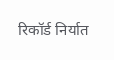रिकॉर्ड निर्यात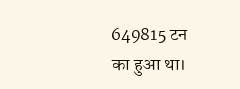649815 टन का हुआ था।